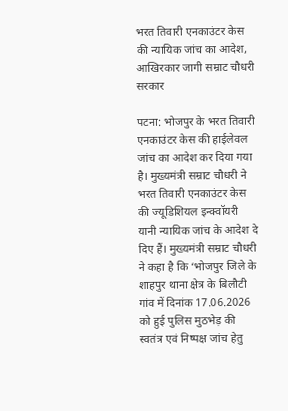भरत तिवारी एनकाउंटर केस की न्यायिक जांच का आदेश, आखिरकार जागी सम्राट चौधरी सरकार

पटना: भोजपुर के भरत तिवारी एनकाउंटर केस की हाईलेवल जांच का आदेश कर दिया गया है। मुख्यमंत्री सम्राट चौधरी ने भरत तिवारी एनकाउंटर केस की ज्यूडिशियल इन्क्वॉयरी यानी न्यायिक जांच के आदेश दे दिए हैं। मुख्यमंत्री सम्राट चौधरी ने कहा है कि ‘भोजपुर जिले के शाहपुर थाना क्षेत्र के बिलौटी गांव में दिनांक 17.06.2026 को हुई पुलिस मुठभेड़ की स्वतंत्र एवं निष्पक्ष जांच हेतु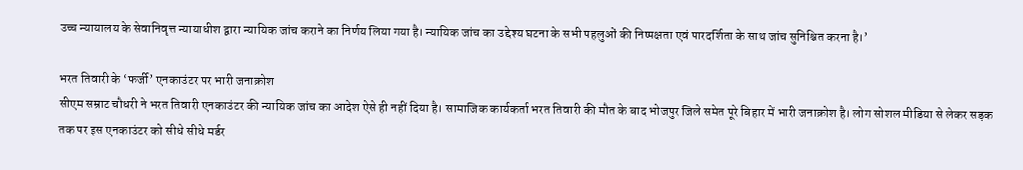उच्च न्यायालय के सेवानिवृत्त न्यायाधीश द्वारा न्यायिक जांच कराने का निर्णय लिया गया है। न्यायिक जांच का उद्देश्य घटना के सभी पहलुओं की निष्पक्षता एवं पारदर्शिता के साथ जांच सुनिश्चित करना है।’

भरत तिवारी के ‘फर्जी’ एनकाउंटर पर भारी जनाक्रोश
सीएम सम्राट चौधरी ने भरत तिवारी एनकाउंटर की न्यायिक जांच का आदेश ऐसे ही नहीं दिया है। सामाजिक कार्यकर्ता भरत तिवारी की मौत के बाद भोजपुर जिले समेत पूरे बिहार में भारी जनाक्रोश है। लोग सोशल मीडिया से लेकर सड़क तक पर इस एनकाउंटर को सीधे सीधे मर्डर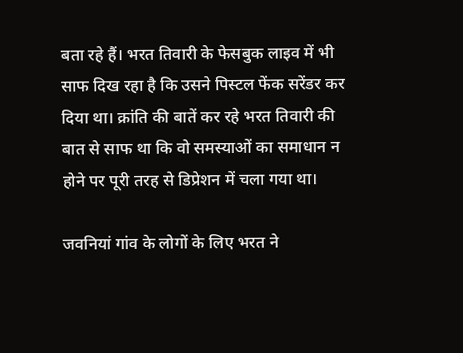बता रहे हैं। भरत तिवारी के फेसबुक लाइव में भी साफ दिख रहा है कि उसने पिस्टल फेंक सरेंडर कर दिया था। क्रांति की बातें कर रहे भरत तिवारी की बात से साफ था कि वो समस्याओं का समाधान न होने पर पूरी तरह से डिप्रेशन में चला गया था।

जवनियां गांव के लोगों के लिए भरत ने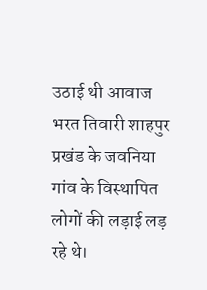उठाई थी आवाज
भरत तिवारी शाहपुर प्रखंड के जवनिया गांव के विस्थापित लोगों की लड़ाई लड़ रहे थे।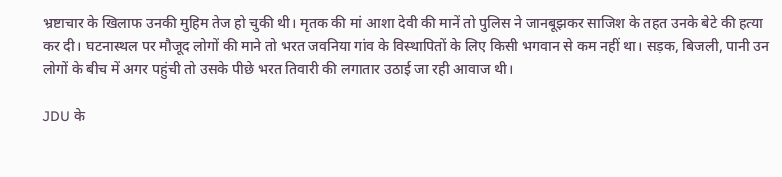भ्रष्टाचार के खिलाफ उनकी मुहिम तेज हो चुकी थी। मृतक की मां आशा देवी की मानें तो पुलिस ने जानबूझकर साजिश के तहत उनके बेटे की हत्या कर दी। घटनास्थल पर मौजूद लोगों की माने तो भरत जवनिया गांव के विस्थापितों के लिए किसी भगवान से कम नहीं था। सड़क, बिजली, पानी उन लोगों के बीच में अगर पहुंची तो उसके पीछे भरत तिवारी की लगातार उठाई जा रही आवाज थी।

JDU के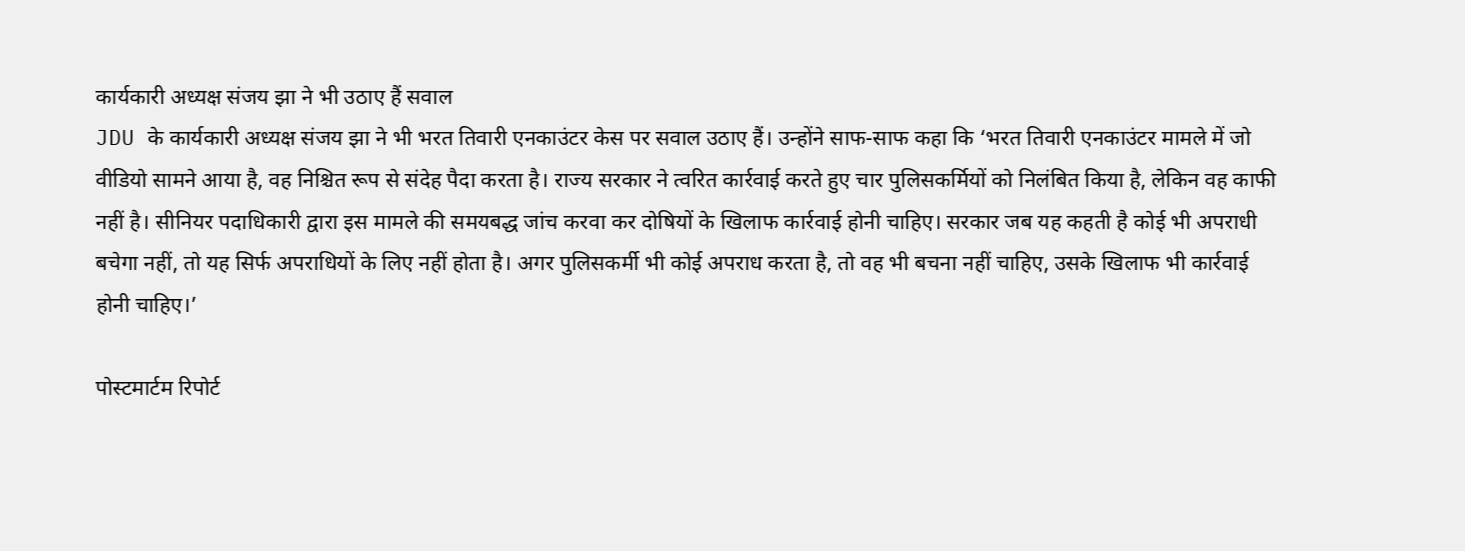कार्यकारी अध्यक्ष संजय झा ने भी उठाए हैं सवाल
JDU के कार्यकारी अध्यक्ष संजय झा ने भी भरत तिवारी एनकाउंटर केस पर सवाल उठाए हैं। उन्होंने साफ-साफ कहा कि ‘भरत तिवारी एनकाउंटर मामले में जो वीडियो सामने आया है, वह निश्चित रूप से संदेह पैदा करता है। राज्य सरकार ने त्वरित कार्रवाई करते हुए चार पुलिसकर्मियों को निलंबित किया है, लेकिन वह काफी नहीं है। सीनियर पदाधिकारी द्वारा इस मामले की समयबद्ध जांच करवा कर दोषियों के खिलाफ कार्रवाई होनी चाहिए। सरकार जब यह कहती है कोई भी अपराधी बचेगा नहीं, तो यह सिर्फ अपराधियों के लिए नहीं होता है। अगर पुलिसकर्मी भी कोई अपराध करता है, तो वह भी बचना नहीं चाहिए, उसके खिलाफ भी कार्रवाई होनी चाहिए।’

पोस्टमार्टम रिपोर्ट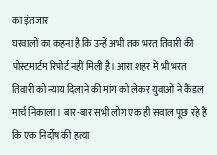का इंतजार
घरवालों का कहना है कि उन्हें अभी तक भरत तिवारी की पोस्टमार्टम रिपोर्ट नहीं मिली है। आरा शहर में भी भरत तिवारी को न्याय दिलाने की मांग को लेकर युवाओं ने कैंडल मार्च निकाला। बार-बार सभी लोग एक ही सवाल पूछ रहे हैं कि एक निर्दोष की हत्या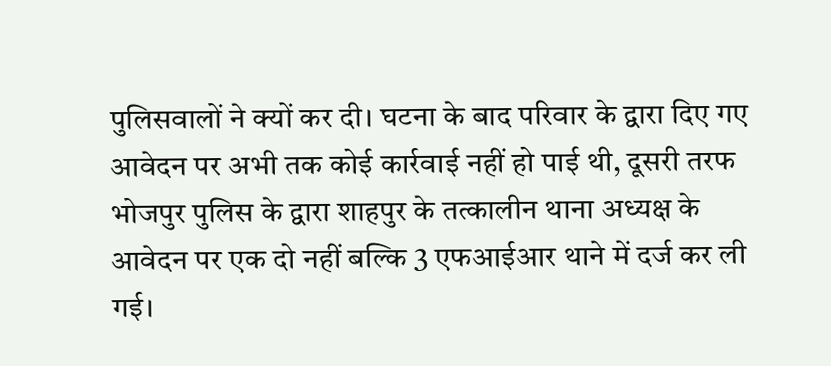पुलिसवालों ने क्यों कर दी। घटना के बाद परिवार के द्वारा दिए गए आवेदन पर अभी तक कोई कार्रवाई नहीं हो पाई थी, दूसरी तरफ भोजपुर पुलिस के द्वारा शाहपुर के तत्कालीन थाना अध्यक्ष के आवेदन पर एक दो नहीं बल्कि 3 एफआईआर थाने में दर्ज कर ली गई।